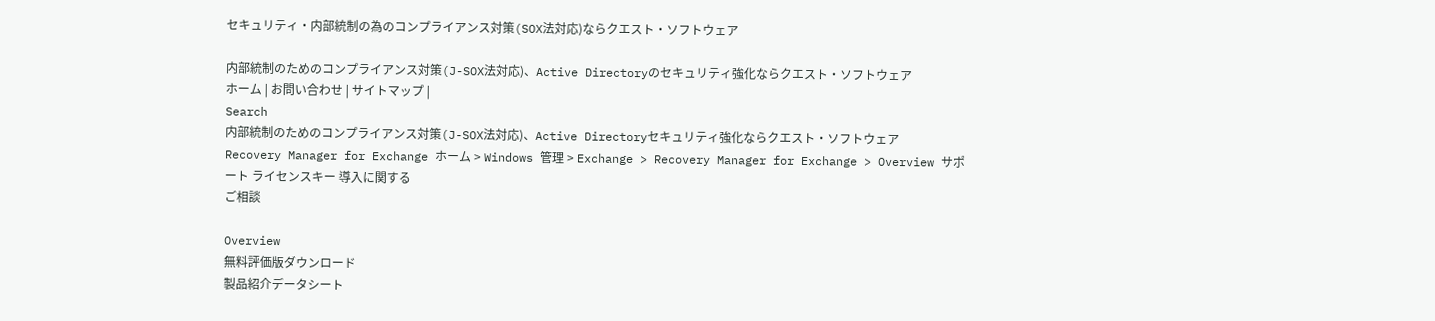セキュリティ・内部統制の為のコンプライアンス対策(SOX法対応)ならクエスト・ソフトウェア

内部統制のためのコンプライアンス対策(J-SOX法対応)、Active Directoryのセキュリティ強化ならクエスト・ソフトウェア
ホーム | お問い合わせ | サイトマップ |
Search
内部統制のためのコンプライアンス対策(J-SOX法対応)、Active Directoryセキュリティ強化ならクエスト・ソフトウェア
Recovery Manager for Exchange ホーム > Windows 管理 > Exchange > Recovery Manager for Exchange > Overview サポート ライセンスキー 導入に関する
ご相談

Overview
無料評価版ダウンロード
製品紹介データシート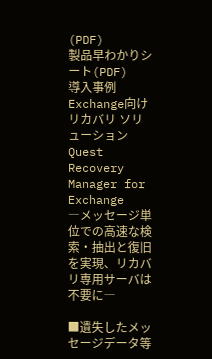(PDF)
製品早わかりシート(PDF)
導入事例
Exchange向けリカバリ ソリューション
Quest Recovery Manager for Exchange
―メッセージ単位での高速な検索・抽出と復旧を実現、リカバリ専用サーバは不要に―

■遺失したメッセージデータ等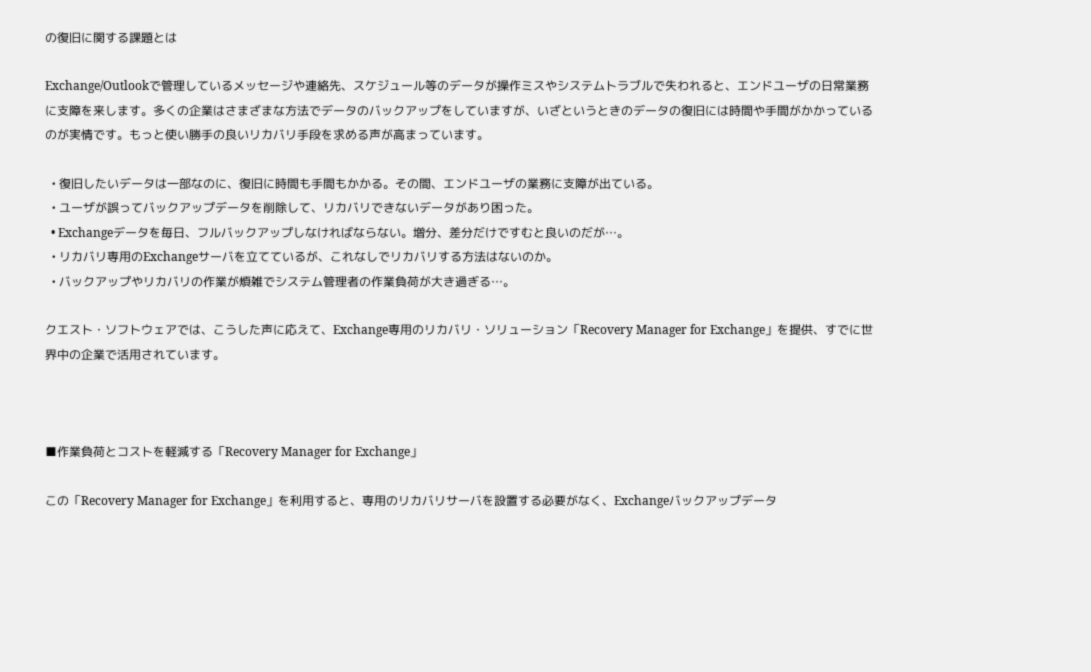の復旧に関する課題とは

Exchange/Outlookで管理しているメッセージや連絡先、スケジュール等のデータが操作ミスやシステムトラブルで失われると、エンドユーザの日常業務に支障を来します。多くの企業はさまざまな方法でデータのバックアップをしていますが、いざというときのデータの復旧には時間や手間がかかっているのが実情です。もっと使い勝手の良いリカバリ手段を求める声が高まっています。

  • 復旧したいデータは一部なのに、復旧に時間も手間もかかる。その間、エンドユーザの業務に支障が出ている。
  • ユーザが誤ってバックアップデータを削除して、リカバリできないデータがあり困った。
  • Exchangeデータを毎日、フルバックアップしなければならない。増分、差分だけですむと良いのだが…。
  • リカバリ専用のExchangeサーバを立てているが、これなしでリカバリする方法はないのか。
  • バックアップやリカバリの作業が煩雑でシステム管理者の作業負荷が大き過ぎる…。

クエスト・ソフトウェアでは、こうした声に応えて、Exchange専用のリカバリ・ソリューション「Recovery Manager for Exchange」を提供、すでに世界中の企業で活用されています。



■作業負荷とコストを軽減する「Recovery Manager for Exchange」

この「Recovery Manager for Exchange」を利用すると、専用のリカバリサーバを設置する必要がなく、Exchangeバックアップデータ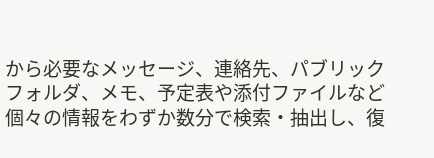から必要なメッセージ、連絡先、パブリックフォルダ、メモ、予定表や添付ファイルなど個々の情報をわずか数分で検索・抽出し、復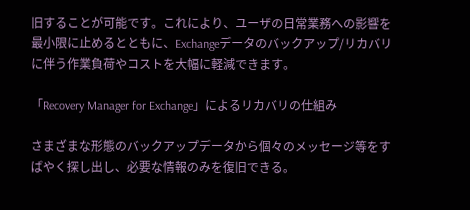旧することが可能です。これにより、ユーザの日常業務への影響を最小限に止めるとともに、Exchangeデータのバックアップ/リカバリに伴う作業負荷やコストを大幅に軽減できます。

「Recovery Manager for Exchange」によるリカバリの仕組み

さまざまな形態のバックアップデータから個々のメッセージ等をすばやく探し出し、必要な情報のみを復旧できる。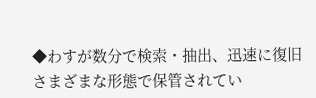◆わすが数分で検索・抽出、迅速に復旧
さまざまな形態で保管されてい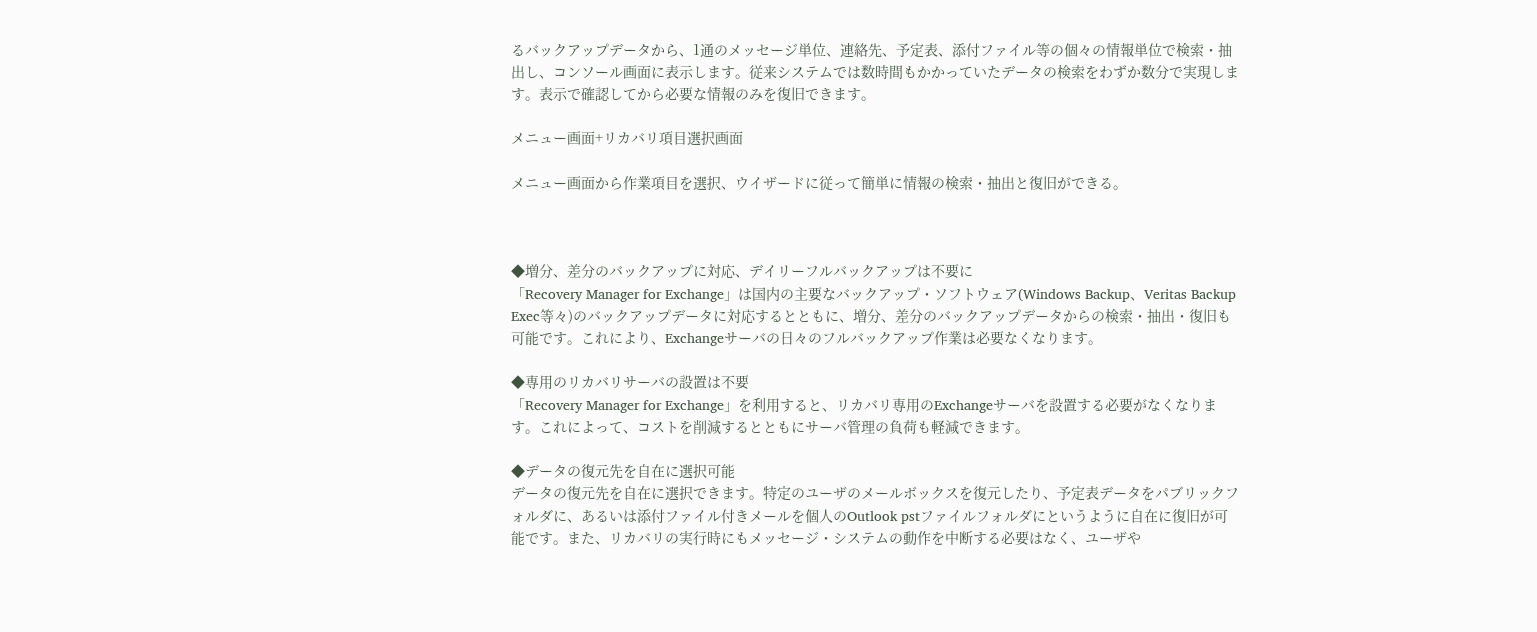るバックアップデータから、1通のメッセージ単位、連絡先、予定表、添付ファイル等の個々の情報単位で検索・抽出し、コンソール画面に表示します。従来システムでは数時間もかかっていたデータの検索をわずか数分で実現します。表示で確認してから必要な情報のみを復旧できます。

メニュー画面+リカバリ項目選択画面

メニュー画面から作業項目を選択、ウイザードに従って簡単に情報の検索・抽出と復旧ができる。



◆増分、差分のバックアップに対応、デイリーフルバックアップは不要に
「Recovery Manager for Exchange」は国内の主要なバックアップ・ソフトウェア(Windows Backup、Veritas Backup Exec等々)のバックアップデータに対応するとともに、増分、差分のバックアップデータからの検索・抽出・復旧も可能です。これにより、Exchangeサーバの日々のフルバックアップ作業は必要なくなります。

◆専用のリカバリサーバの設置は不要
「Recovery Manager for Exchange」を利用すると、リカバリ専用のExchangeサーバを設置する必要がなくなります。これによって、コストを削減するとともにサーバ管理の負荷も軽減できます。

◆データの復元先を自在に選択可能
データの復元先を自在に選択できます。特定のユーザのメールボックスを復元したり、予定表データをパブリックフォルダに、あるいは添付ファイル付きメールを個人のOutlook pstファイルフォルダにというように自在に復旧が可能です。また、リカバリの実行時にもメッセージ・システムの動作を中断する必要はなく、ユーザや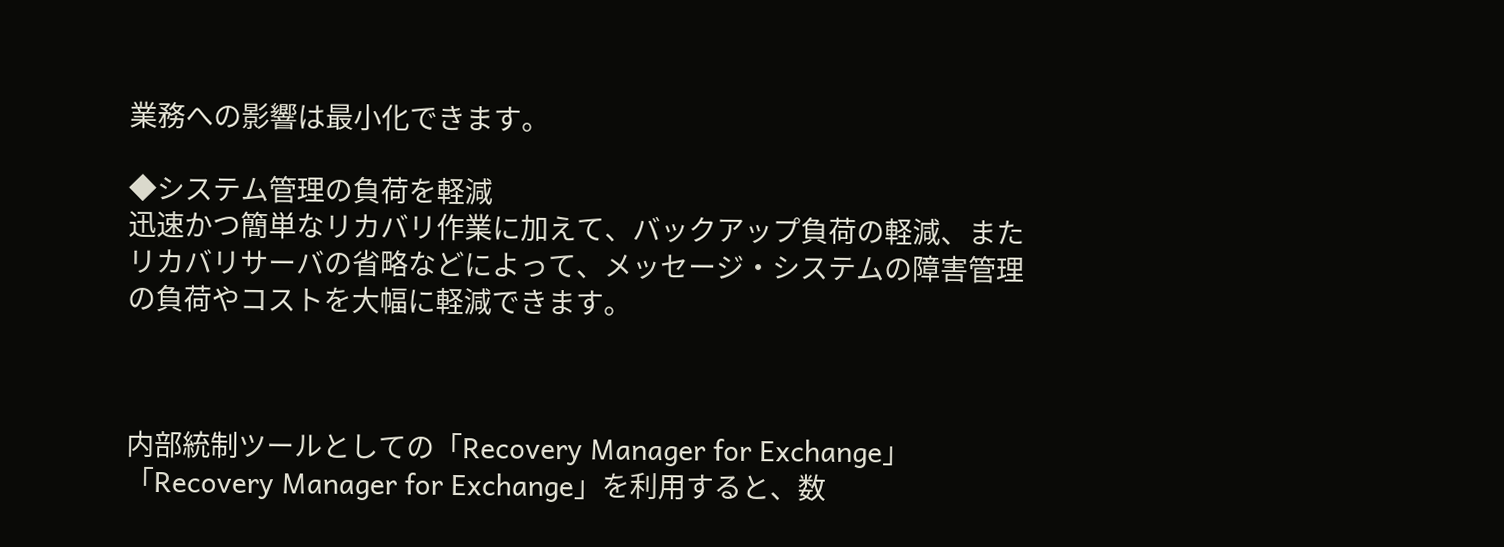業務への影響は最小化できます。

◆システム管理の負荷を軽減
迅速かつ簡単なリカバリ作業に加えて、バックアップ負荷の軽減、またリカバリサーバの省略などによって、メッセージ・システムの障害管理の負荷やコストを大幅に軽減できます。



内部統制ツールとしての「Recovery Manager for Exchange」
「Recovery Manager for Exchange」を利用すると、数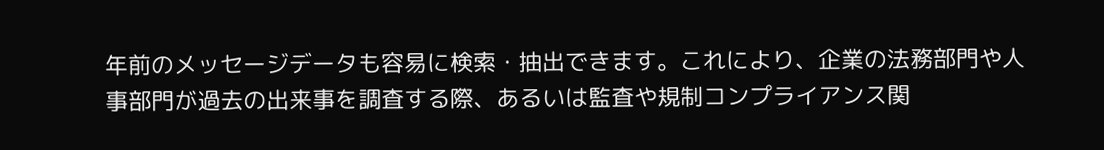年前のメッセージデータも容易に検索・抽出できます。これにより、企業の法務部門や人事部門が過去の出来事を調査する際、あるいは監査や規制コンプライアンス関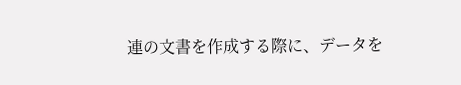連の文書を作成する際に、データを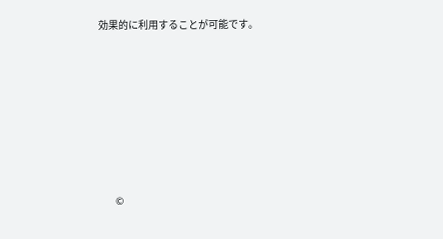効果的に利用することが可能です。







        ©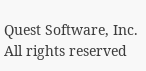Quest Software, Inc. All rights reserved